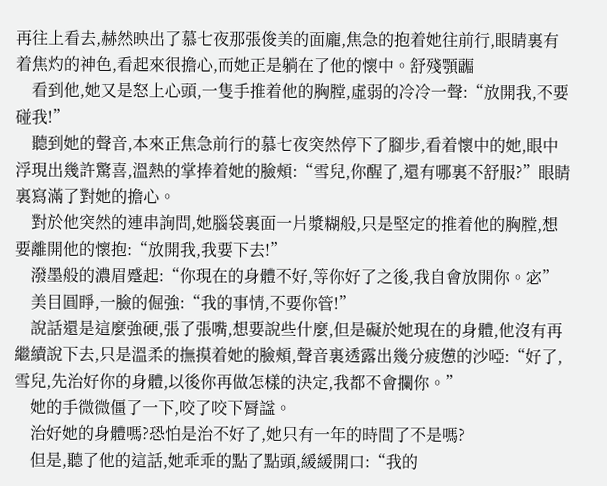再往上看去,赫然映出了慕七夜那張俊美的面龐,焦急的抱着她往前行,眼睛裏有着焦灼的神色,看起來很擔心,而她正是躺在了他的懷中。舒殘顎疈
    看到他,她又是怒上心頭,一隻手推着他的胸膛,虛弱的冷冷一聲:“放開我,不要碰我!”
    聽到她的聲音,本來正焦急前行的慕七夜突然停下了腳步,看着懷中的她,眼中浮現出幾許驚喜,溫熱的掌捧着她的臉頰:“雪兒,你醒了,還有哪裏不舒服?”眼睛裏寫滿了對她的擔心。
    對於他突然的連串詢問,她腦袋裏面一片漿糊般,只是堅定的推着他的胸膛,想要離開他的懷抱:“放開我,我要下去!”
    潑墨般的濃眉蹙起:“你現在的身體不好,等你好了之後,我自會放開你。宓”
    美目圓睜,一臉的倔強:“我的事情,不要你管!”
    說話還是這麼強硬,張了張嘴,想要說些什麼,但是礙於她現在的身體,他沒有再繼續說下去,只是溫柔的撫摸着她的臉頰,聲音裏透露出幾分疲憊的沙啞:“好了,雪兒,先治好你的身體,以後你再做怎樣的決定,我都不會攔你。”
    她的手微微僵了一下,咬了咬下脣諡。
    治好她的身體嗎?恐怕是治不好了,她只有一年的時間了不是嗎?
    但是,聽了他的這話,她乖乖的點了點頭,緩緩開口:“我的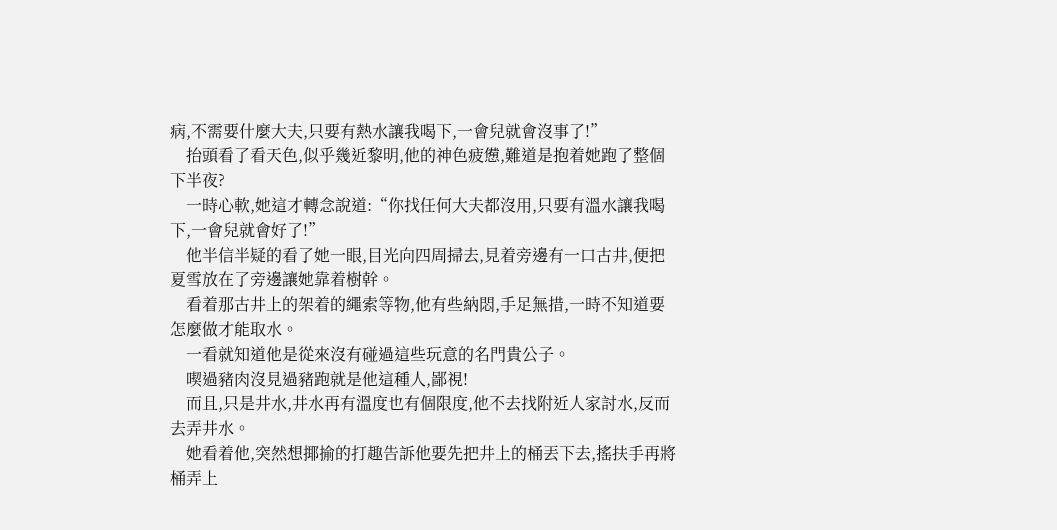病,不需要什麼大夫,只要有熱水讓我喝下,一會兒就會沒事了!”
    抬頭看了看天色,似乎幾近黎明,他的神色疲憊,難道是抱着她跑了整個下半夜?
    一時心軟,她這才轉念說道:“你找任何大夫都沒用,只要有溫水讓我喝下,一會兒就會好了!”
    他半信半疑的看了她一眼,目光向四周掃去,見着旁邊有一口古井,便把夏雪放在了旁邊讓她靠着樹幹。
    看着那古井上的架着的繩索等物,他有些納悶,手足無措,一時不知道要怎麼做才能取水。
    一看就知道他是從來沒有碰過這些玩意的名門貴公子。
    喫過豬肉沒見過豬跑就是他這種人,鄙視!
    而且,只是井水,井水再有溫度也有個限度,他不去找附近人家討水,反而去弄井水。
    她看着他,突然想揶揄的打趣告訴他要先把井上的桶丟下去,搖扶手再將桶弄上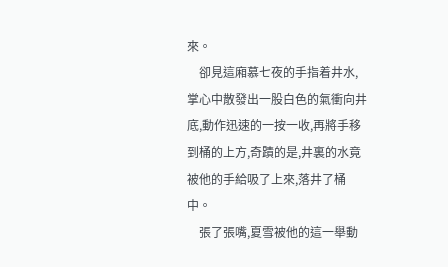來。
    卻見這廂慕七夜的手指着井水,掌心中散發出一股白色的氣衝向井底,動作迅速的一按一收,再將手移到桶的上方,奇蹟的是,井裏的水竟被他的手給吸了上來,落井了桶中。
    張了張嘴,夏雪被他的這一舉動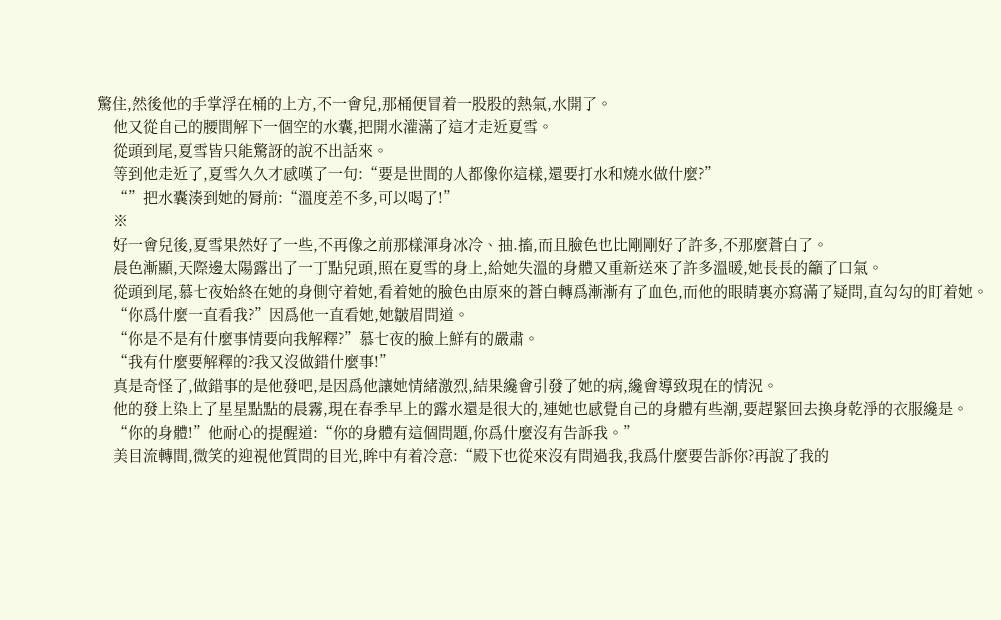驚住,然後他的手掌浮在桶的上方,不一會兒,那桶便冒着一股股的熱氣,水開了。
    他又從自己的腰間解下一個空的水囊,把開水灌滿了這才走近夏雪。
    從頭到尾,夏雪皆只能驚訝的說不出話來。
    等到他走近了,夏雪久久才感嘆了一句:“要是世間的人都像你這樣,還要打水和燒水做什麼?”
    “”把水囊湊到她的脣前:“溫度差不多,可以喝了!”
    ※
    好一會兒後,夏雪果然好了一些,不再像之前那樣渾身冰冷、抽.搐,而且臉色也比剛剛好了許多,不那麼蒼白了。
    晨色漸顯,天際邊太陽露出了一丁點兒頭,照在夏雪的身上,給她失溫的身體又重新送來了許多溫暖,她長長的籲了口氣。
    從頭到尾,慕七夜始終在她的身側守着她,看着她的臉色由原來的蒼白轉爲漸漸有了血色,而他的眼睛裏亦寫滿了疑問,直勾勾的盯着她。
    “你爲什麼一直看我?”因爲他一直看她,她皺眉問道。
    “你是不是有什麼事情要向我解釋?”慕七夜的臉上鮮有的嚴肅。
    “我有什麼要解釋的?我又沒做錯什麼事!”
    真是奇怪了,做錯事的是他發吧,是因爲他讓她情緒激烈,結果纔會引發了她的病,纔會導致現在的情況。
    他的發上染上了星星點點的晨霧,現在春季早上的露水還是很大的,連她也感覺自己的身體有些潮,要趕緊回去換身乾淨的衣服纔是。
    “你的身體!”他耐心的提醒道:“你的身體有這個問題,你爲什麼沒有告訴我。”
    美目流轉間,微笑的迎視他質問的目光,眸中有着冷意:“殿下也從來沒有問過我,我爲什麼要告訴你?再說了我的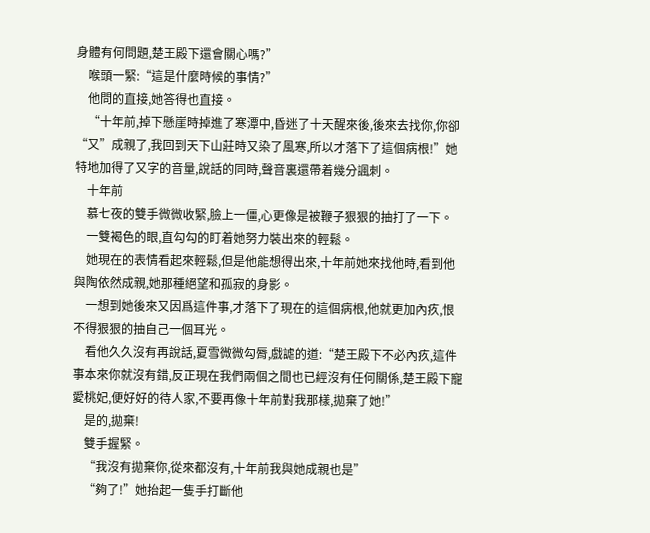身體有何問題,楚王殿下還會關心嗎?”
    喉頭一緊:“這是什麼時候的事情?”
    他問的直接,她答得也直接。
    “十年前,掉下懸崖時掉進了寒潭中,昏迷了十天醒來後,後來去找你,你卻“又”成親了,我回到天下山莊時又染了風寒,所以才落下了這個病根!”她特地加得了又字的音量,說話的同時,聲音裏還帶着幾分諷刺。
    十年前
    慕七夜的雙手微微收緊,臉上一僵,心更像是被鞭子狠狠的抽打了一下。
    一雙褐色的眼,直勾勾的盯着她努力裝出來的輕鬆。
    她現在的表情看起來輕鬆,但是他能想得出來,十年前她來找他時,看到他與陶依然成親,她那種絕望和孤寂的身影。
    一想到她後來又因爲這件事,才落下了現在的這個病根,他就更加內疚,恨不得狠狠的抽自己一個耳光。
    看他久久沒有再說話,夏雪微微勾脣,戲謔的道:“楚王殿下不必內疚,這件事本來你就沒有錯,反正現在我們兩個之間也已經沒有任何關係,楚王殿下寵愛桃妃,便好好的待人家,不要再像十年前對我那樣,拋棄了她!”
    是的,拋棄!
    雙手握緊。
    “我沒有拋棄你,從來都沒有,十年前我與她成親也是”
    “夠了!”她抬起一隻手打斷他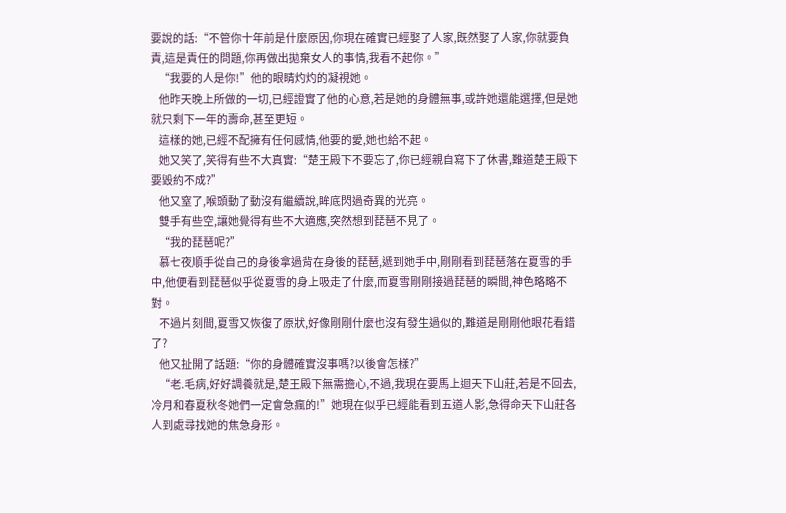要說的話:“不管你十年前是什麼原因,你現在確實已經娶了人家,既然娶了人家,你就要負責,這是責任的問題,你再做出拋棄女人的事情,我看不起你。”
    “我要的人是你!”他的眼睛灼灼的凝視她。
    他昨天晚上所做的一切,已經證實了他的心意,若是她的身體無事,或許她還能選擇,但是她就只剩下一年的壽命,甚至更短。
    這樣的她,已經不配擁有任何感情,他要的愛,她也給不起。
    她又笑了,笑得有些不大真實:“楚王殿下不要忘了,你已經親自寫下了休書,難道楚王殿下要毀約不成?”
    他又窒了,喉頭動了動沒有繼續說,眸底閃過奇異的光亮。
    雙手有些空,讓她覺得有些不大適應,突然想到琵琶不見了。
    “我的琵琶呢?”
    慕七夜順手從自己的身後拿過背在身後的琵琶,遞到她手中,剛剛看到琵琶落在夏雪的手中,他便看到琵琶似乎從夏雪的身上吸走了什麼,而夏雪剛剛接過琵琶的瞬間,神色略略不對。
    不過片刻間,夏雪又恢復了原狀,好像剛剛什麼也沒有發生過似的,難道是剛剛他眼花看錯了?
    他又扯開了話題:“你的身體確實沒事嗎?以後會怎樣?”
    “老.毛病,好好調養就是,楚王殿下無需擔心,不過,我現在要馬上迴天下山莊,若是不回去,冷月和春夏秋冬她們一定會急瘋的!”她現在似乎已經能看到五道人影,急得命天下山莊各人到處尋找她的焦急身形。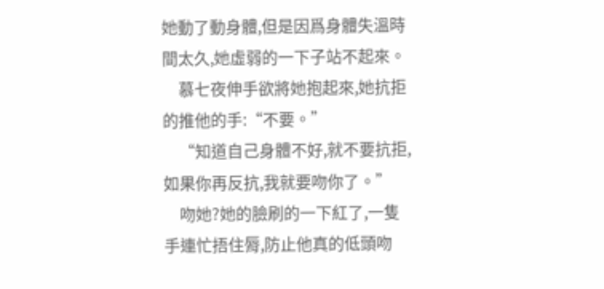她動了動身體,但是因爲身體失溫時間太久,她虛弱的一下子站不起來。
    慕七夜伸手欲將她抱起來,她抗拒的推他的手:“不要。”
    “知道自己身體不好,就不要抗拒,如果你再反抗,我就要吻你了。”
    吻她?她的臉刷的一下紅了,一隻手連忙捂住脣,防止他真的低頭吻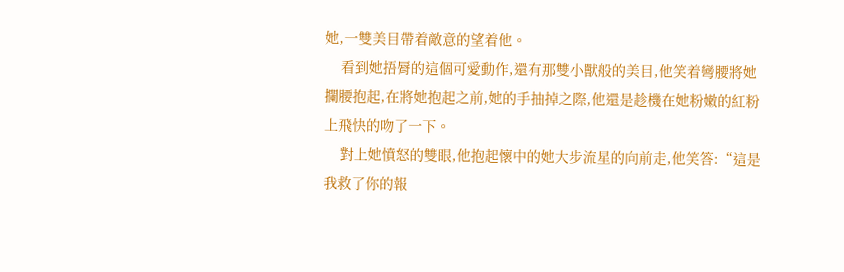她,一雙美目帶着敵意的望着他。
    看到她捂脣的這個可愛動作,還有那雙小獸般的美目,他笑着彎腰將她攔腰抱起,在將她抱起之前,她的手抽掉之際,他還是趁機在她粉嫩的紅粉上飛快的吻了一下。
    對上她憤怒的雙眼,他抱起懷中的她大步流星的向前走,他笑答:“這是我救了你的報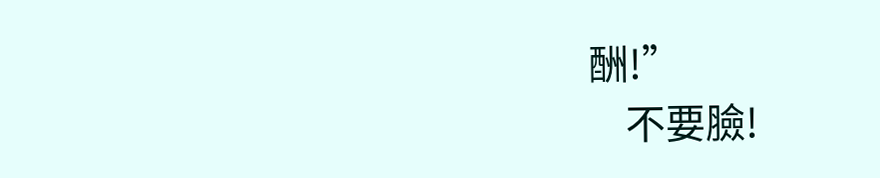酬!”
    不要臉!